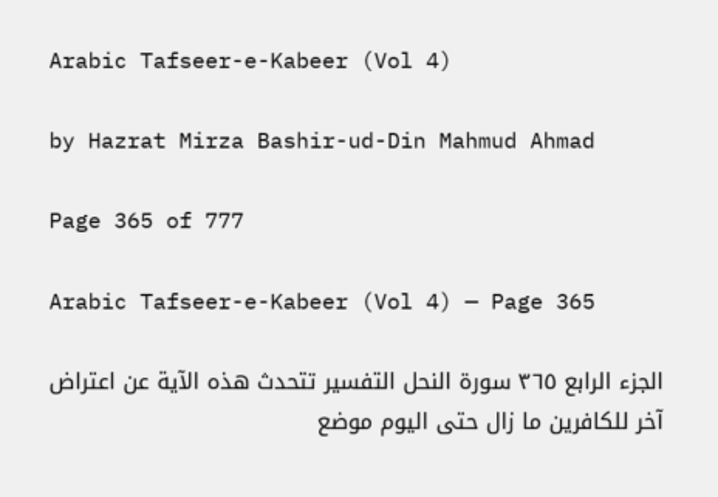Arabic Tafseer-e-Kabeer (Vol 4)

by Hazrat Mirza Bashir-ud-Din Mahmud Ahmad

Page 365 of 777

Arabic Tafseer-e-Kabeer (Vol 4) — Page 365

الجزء الرابع ٣٦٥ سورة النحل التفسير تتحدث هذه الآية عن اعتراض آخر للكافرين ما زال حتى اليوم موضع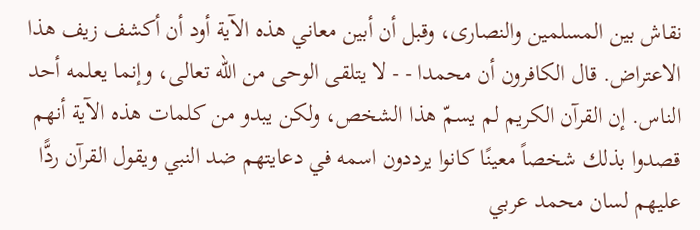نقاش بين المسلمين والنصارى، وقبل أن أبين معاني هذه الآية أود أن أكشف زيف هذا الاعتراض. قال الكافرون أن محمدا - - لا يتلقى الوحى من الله تعالى، وإنما يعلمه أحد الناس. إن القرآن الكريم لم يسمّ هذا الشخص، ولكن يبدو من كلمات هذه الآية أنهم قصدوا بذلك شخصاً معينًا كانوا يرددون اسمه في دعايتهم ضد النبي ويقول القرآن ردًّا عليهم لسان محمد عربي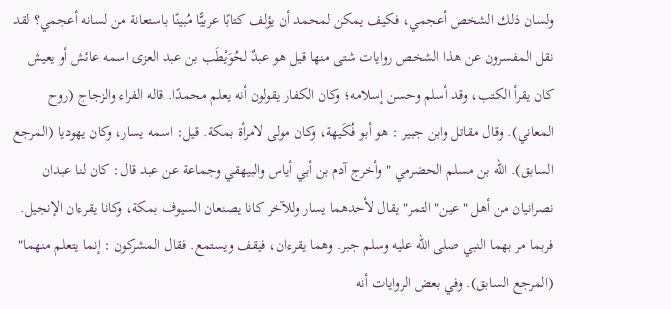ولسان ذلك الشخص أعجمي، فكيف يمكن لمحمد أن يؤلف كتابًا عربيًّا مُبينًا باستعانة من لسانه أعجمي؟ لقد نقل المفسرون عن هذا الشخص روايات شتى منها قيل هو عبدٌ لحُوَيْطَب بن عبد العزى اسمه عائش أو يعيش كان يقرأ الكتب، وقد أسلم وحسن إسلامه؛ وكان الكفار يقولون أنه يعلم محمدًا. قاله الفراء والزجاج (روح المعاني). وقال مقاتل وابن جبير : هو أبو فُكَيهة، وكان مولى لامرأة بمكة. قيل: اسمه يسار، وكان يهوديا (المرجع السابق). الله بن مسلم الحضرمي " وأخرج آدم بن أبي أياس والبيهقي وجماعة عن عبد قال: كان لنا عبدان نصرانيان من أهل "عين" التمر" يقال لأحدهما يسار وللآخر كانا يصنعان السيوف بمكة، وكانا يقرءان الإنجيل. فربما مر بهما النبي صلى الله عليه وسلم جبر. وهما يقرءان، فيقف ويستمع. فقال المشركون : إنما يتعلم منهما" (المرجع السابق). وفي بعض الروايات أنه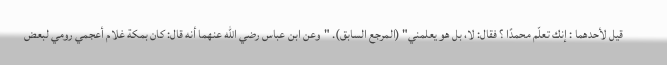قيل لأحدهما : إنك تعلّم محمدًا ؟ فقال: لا، بل هو يعلمني" (المرجع السابق). "وعن ابن عباس رضي الله عنهما أنه قال: كان بمكة غلام أعجمي رومي لبعض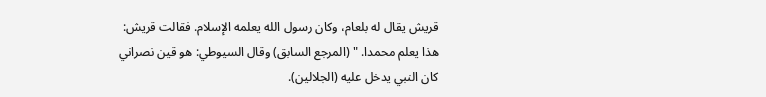قريش يقال له بلعام، وكان رسول الله يعلمه الإسلام. فقالت قريش: هذا يعلم محمدا. " (المرجع السابق) وقال السيوطي: هو قين نصراني كان النبي يدخل عليه (الجلالين).